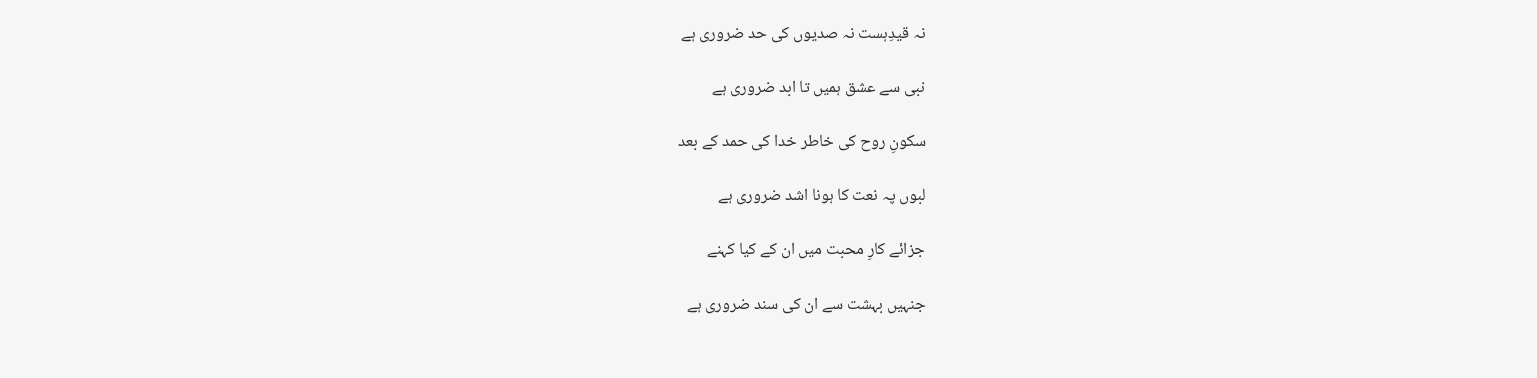نہ قیدِہست نہ صدیوں کی حد ضروری ہے

نبی سے عشق ہمیں تا ابد ضروری ہے

سکونِ روح کی خاطر خدا کی حمد کے بعد

لبوں پہ نعت کا ہونا اشد ضروری ہے

جزائے کارِ محبت میں ان کے کیا کہنے

جنہیں بہشت سے ان کی سند ضروری ہے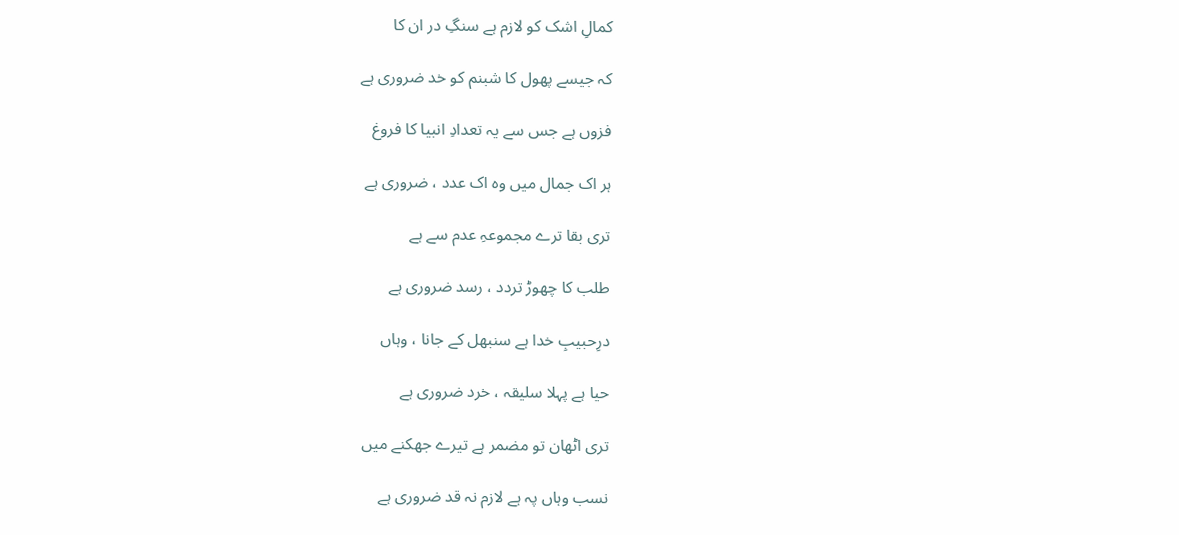کمالِ اشک کو لازم ہے سنگِ در ان کا

کہ جیسے پھول کا شبنم کو خد ضروری ہے

فزوں ہے جس سے یہ تعدادِ انبیا کا فروغ

ہر اک جمال میں وہ اک عدد ، ضروری ہے

تری بقا ترے مجموعہِ عدم سے ہے

طلب کا چھوڑ تردد ، رسد ضروری ہے

درِحبیبِ خدا ہے سنبھل کے جانا ، وہاں

حیا ہے پہلا سلیقہ ، خرد ضروری ہے

تری اٹھان تو مضمر ہے تیرے جھکنے میں

نسب وہاں پہ ہے لازم نہ قد ضروری ہے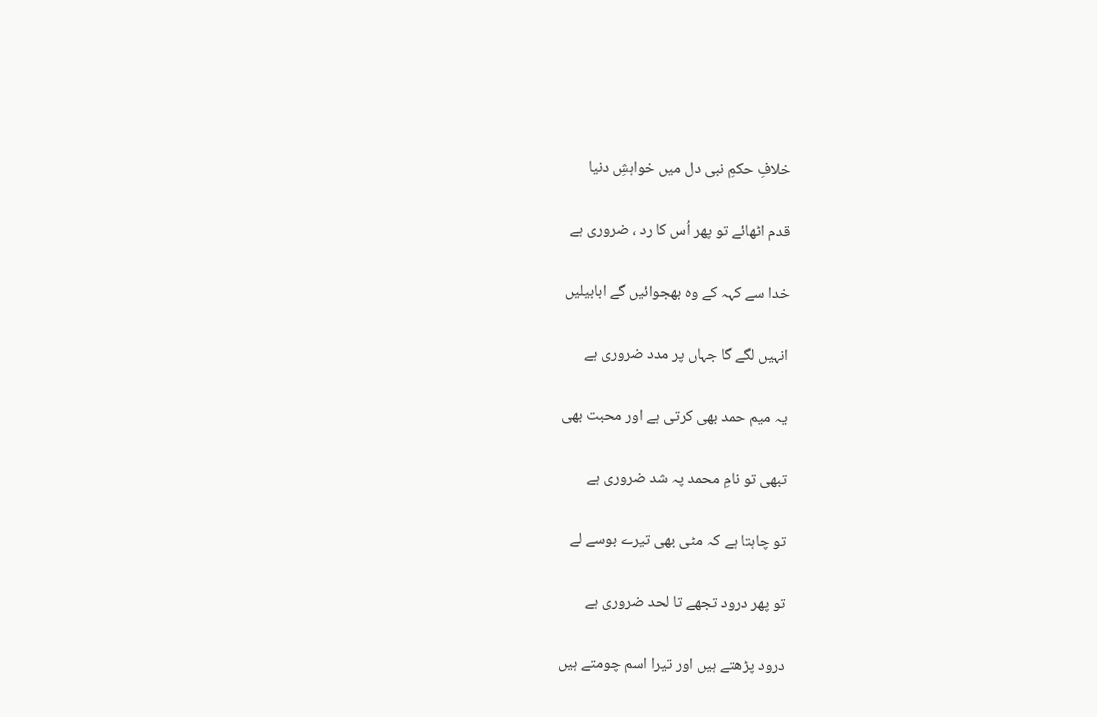خلافِ حکمِ نبی دل میں خواہشِ دنیا

قدم اٹھائے تو پھر اُس کا رد ، ضروری ہے

خدا سے کہہ کے وہ بھجوائیں گے ابابیلیں

انہیں لگے گا جہاں پر مدد ضروری ہے

یہ میم حمد بھی کرتی ہے اور محبت بھی

تبھی تو نامِ محمد پہ شد ضروری ہے

تو چاہتا ہے کہ مٹی بھی تیرے بوسے لے

تو پھر درود تجھے تا لحد ضروری ہے

درود پڑھتے ہیں اور تیرا اسم چومتے ہیں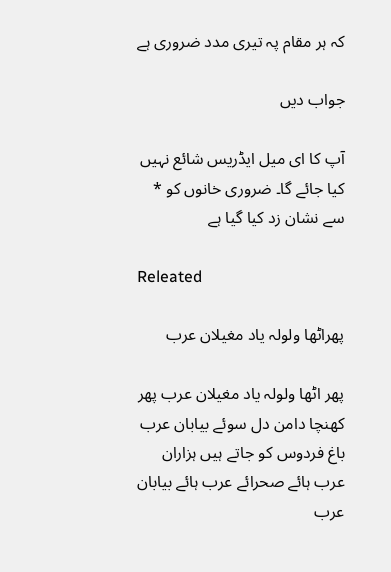کہ ہر مقام پہ تیری مدد ضروری ہے

جواب دیں

آپ کا ای میل ایڈریس شائع نہیں کیا جائے گا۔ ضروری خانوں کو * سے نشان زد کیا گیا ہے

Releated

پھراٹھا ولولہ یاد مغیلان عرب

پھر اٹھا ولولہ یاد مغیلان عرب پھر کھنچا دامن دل سوئے بیابان عرب باغ فردوس کو جاتے ہیں ہزاران عرب ہائے صحرائے عرب ہائے بیابان عرب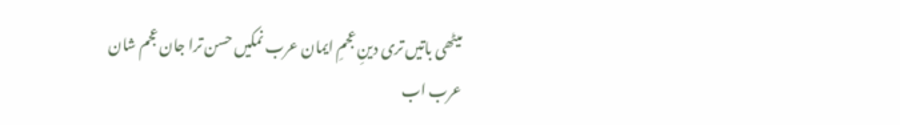میٹھی باتیں تری دینِ عجمِ ایمان عرب نمکیں حسن ترا جان عجم شان عرب اب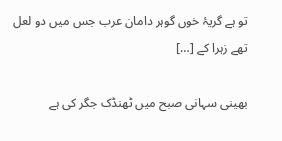تو ہے گریۂ خوں گوہر دامان عرب جس میں دو لعل تھے زہرا کے […]

بھینی سہانی صبح میں ٹھنڈک جگر کی ہے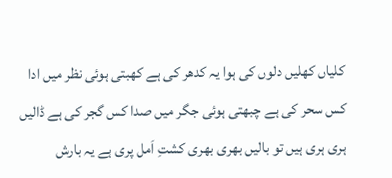کلیاں کھلیں دلوں کی ہوا یہ کدھر کی ہے کھبتی ہوئی نظر میں ادا کس سحر کی ہے چبھتی ہوئی جگر میں صدا کس گجر کی ہے ڈالیں ہری ہری ہیں تو بالیں بھری بھری کشتِ اَمل پری ہے یہ بارش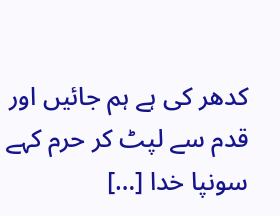کدھر کی ہے ہم جائیں اور قدم سے لپٹ کر حرم کہے سونپا خدا […]